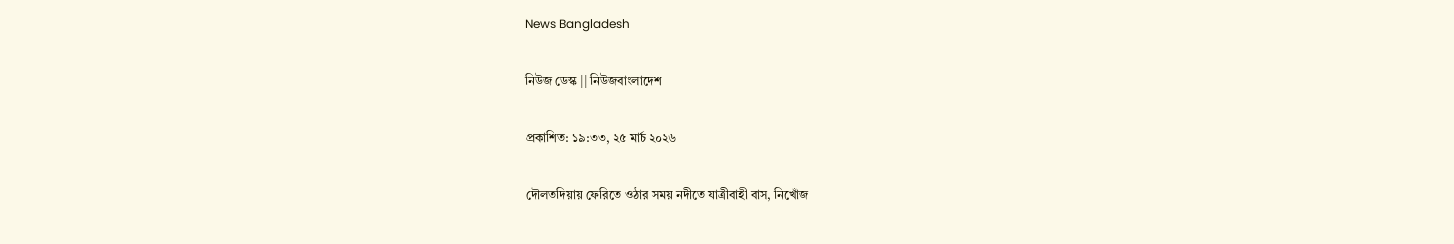News Bangladesh

নিউজ ডেস্ক || নিউজবাংলাদেশ

প্রকাশিত: ১৯:৩৩, ২৫ মার্চ ২০২৬

দৌলতদিয়ায় ফেরিতে ওঠার সময় নদীতে যাত্রীবাহী বাস, নিখোঁজ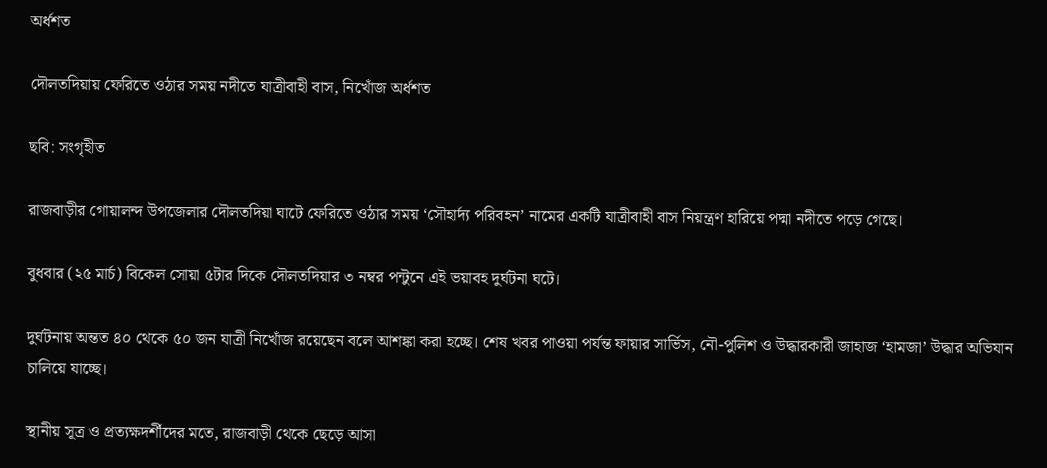অর্ধশত

দৌলতদিয়ায় ফেরিতে ওঠার সময় নদীতে যাত্রীবাহী বাস, নিখোঁজ অর্ধশত

ছবি: সংগৃহীত

রাজবাড়ীর গোয়ালন্দ উপজেলার দৌলতদিয়া ঘাটে ফেরিতে ওঠার সময় ‘সৌহার্দ্য পরিবহন’ নামের একটি যাত্রীবাহী বাস নিয়ন্ত্রণ হারিয়ে পদ্মা নদীতে পড়ে গেছে।

বুধবার (২৫ মার্চ) বিকেল সোয়া ৫টার দিকে দৌলতদিয়ার ৩ নম্বর পন্টুনে এই ভয়াবহ দুর্ঘটনা ঘটে।

দুর্ঘটনায় অন্তত ৪০ থেকে ৫০ জন যাত্রী নিখোঁজ রয়েছেন বলে আশঙ্কা করা হচ্ছে। শেষ খবর পাওয়া পর্যন্ত ফায়ার সার্ভিস, নৌ-পুলিশ ও উদ্ধারকারী জাহাজ ‘হামজা’ উদ্ধার অভিযান চালিয়ে যাচ্ছে।

স্থানীয় সূত্র ও প্রত্যক্ষদর্শীদের মতে, রাজবাড়ী থেকে ছেড়ে আসা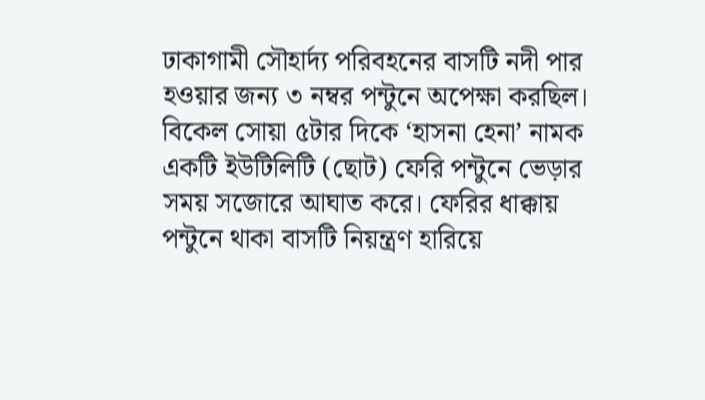ঢাকাগামী সৌহার্দ্য পরিবহনের বাসটি নদী পার হওয়ার জন্য ৩ নম্বর পন্টুনে অপেক্ষা করছিল। বিকেল সোয়া ৫টার দিকে ‘হাসনা হেনা’ নামক একটি ইউটিলিটি (ছোট) ফেরি পন্টুনে ভেড়ার সময় সজোরে আঘাত করে। ফেরির ধাক্কায় পন্টুনে থাকা বাসটি নিয়ন্ত্রণ হারিয়ে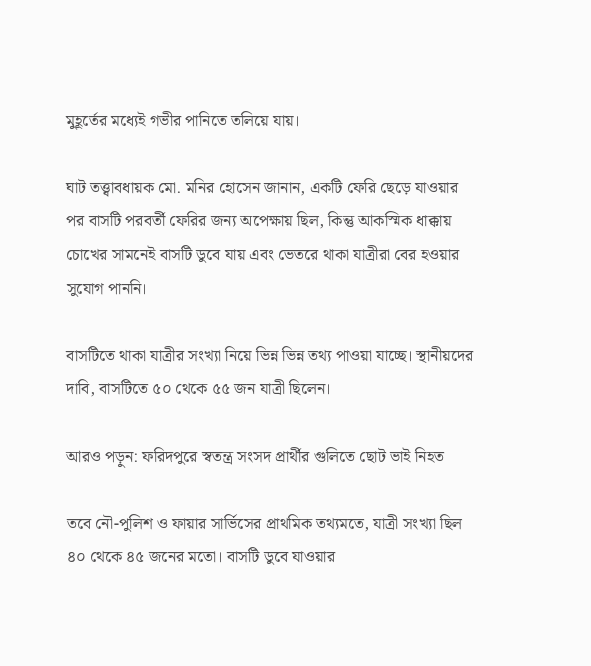মুহূর্তের মধ্যেই গভীর পানিতে তলিয়ে যায়।

ঘাট তত্ত্বাবধায়ক মো. মনির হোসেন জানান, একটি ফেরি ছেড়ে যাওয়ার পর বাসটি পরবর্তী ফেরির জন্য অপেক্ষায় ছিল, কিন্তু আকস্মিক ধাক্কায় চোখের সামনেই বাসটি ডুবে যায় এবং ভেতরে থাকা যাত্রীরা বের হওয়ার সুযোগ পাননি।

বাসটিতে থাকা যাত্রীর সংখ্যা নিয়ে ভিন্ন ভিন্ন তথ্য পাওয়া যাচ্ছে। স্থানীয়দের দাবি, বাসটিতে ৫০ থেকে ৫৫ জন যাত্রী ছিলেন।

আরও পড়ুন: ফরিদপুরে স্বতন্ত্র সংসদ প্রার্থীর গুলিতে ছোট ভাই নিহত

তবে নৌ-পুলিশ ও ফায়ার সার্ভিসের প্রাথমিক তথ্যমতে, যাত্রী সংখ্যা ছিল ৪০ থেকে ৪৫ জনের মতো। বাসটি ডুবে যাওয়ার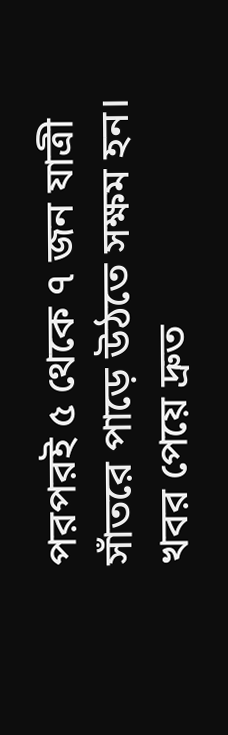পরপরই ৫ থেকে ৭ জন যাত্রী সাঁতরে পাড়ে উঠতে সক্ষম হন। খবর পেয়ে দ্রুত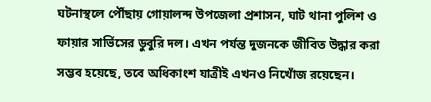ঘটনাস্থলে পৌঁছায় গোয়ালন্দ উপজেলা প্রশাসন, ঘাট থানা পুলিশ ও ফায়ার সার্ভিসের ডুবুরি দল। এখন পর্যন্ত দুজনকে জীবিত উদ্ধার করা সম্ভব হয়েছে, তবে অধিকাংশ যাত্রীই এখনও নিখোঁজ রয়েছেন।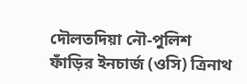দৌলতদিয়া নৌ-পুলিশ ফাঁড়ির ইনচার্জ (ওসি) ত্রিনাথ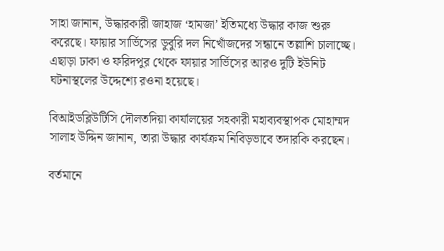সাহা জানান, উদ্ধারকারী জাহাজ ‘হামজা’ ইতিমধ্যে উদ্ধার কাজ শুরু করেছে। ফায়ার সার্ভিসের ডুবুরি দল নিখোঁজদের সন্ধানে তল্লাশি চালাচ্ছে। এছাড়া ঢাকা ও ফরিদপুর থেকে ফায়ার সার্ভিসের আরও দুটি ইউনিট ঘটনাস্থলের উদ্দেশ্যে রওনা হয়েছে।

বিআইডব্লিউটিসি দৌলতদিয়া কার্যালয়ের সহকারী মহাব্যবস্থাপক মোহাম্মদ সালাহ উদ্দিন জানান, তারা উদ্ধার কার্যক্রম নিবিড়ভাবে তদারকি করছেন।

বর্তমানে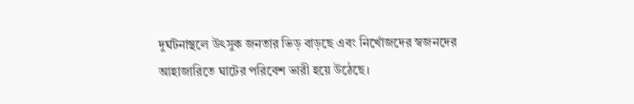দুর্ঘটনাস্থলে উৎসুক জনতার ভিড় বাড়ছে এবং নিখোঁজদের স্বজনদের আহাজারিতে ঘাটের পরিবেশ ভারী হয়ে উঠেছে।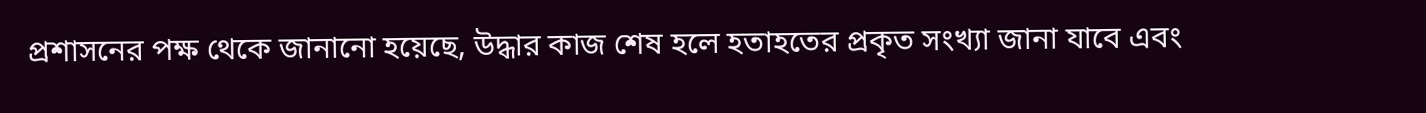প্রশাসনের পক্ষ থেকে জানানো হয়েছে, উদ্ধার কাজ শেষ হলে হতাহতের প্রকৃত সংখ্যা জানা যাবে এবং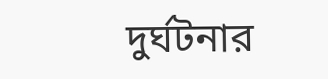দুর্ঘটনার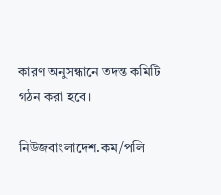কারণ অনুসন্ধানে তদন্ত কমিটি গঠন করা হবে।

নিউজবাংলাদেশ.কম/পলি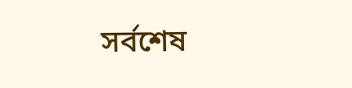সর্বশেষ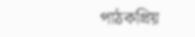পাঠকপ্রিয়